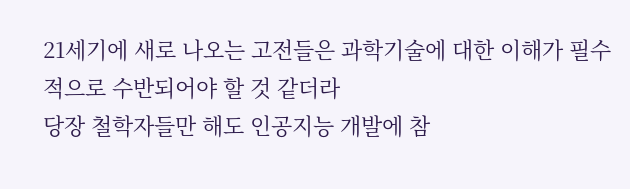21세기에 새로 나오는 고전들은 과학기술에 대한 이해가 필수적으로 수반되어야 할 것 같더라
당장 철학자들만 해도 인공지능 개발에 참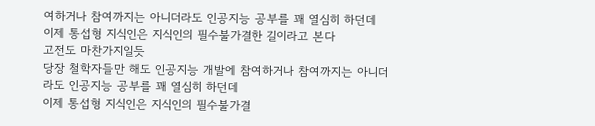여하거나 참여까지는 아니더라도 인공지능 공부를 꽤 열심히 하던데
이제 통섭형 지식인은 지식인의 필수불가결한 길이라고 본다
고전도 마찬가지일듯
당장 철학자들만 해도 인공지능 개발에 참여하거나 참여까지는 아니더라도 인공지능 공부를 꽤 열심히 하던데
이제 통섭형 지식인은 지식인의 필수불가결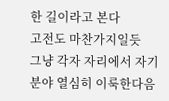한 길이라고 본다
고전도 마찬가지일듯
그냥 각자 자리에서 자기 분야 열심히 이룩한다음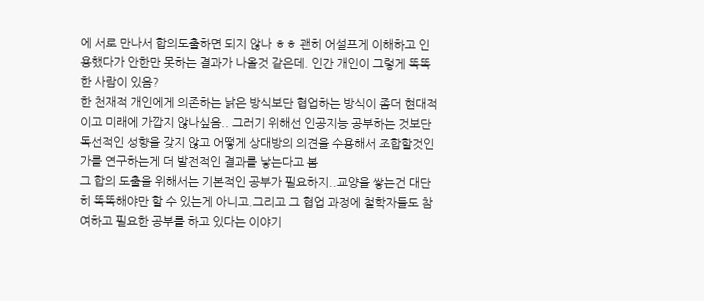에 서로 만나서 합의도출하면 되지 않나 ㅎㅎ 괜히 어설프게 이해하고 인용했다가 안한만 못하는 결과가 나올것 같은데. 인간 개인이 그렇게 똑똑한 사람이 있음?
한 천재적 개인에게 의존하는 낡은 방식보단 협업하는 방식이 좀더 현대적이고 미래에 가깝지 않나싶음.. 그러기 위해선 인공지능 공부하는 것보단 독선적인 성향을 갖지 않고 어떻게 상대방의 의견을 수용해서 조합할것인가를 연구하는게 더 발전적인 결과를 낳는다고 봄
그 합의 도출을 위해서는 기본적인 공부가 필요하지..교양을 쌓는건 대단히 똑똑해야만 할 수 있는게 아니고.그리고 그 협업 과정에 철학자들도 참여하고 필요한 공부를 하고 있다는 이야기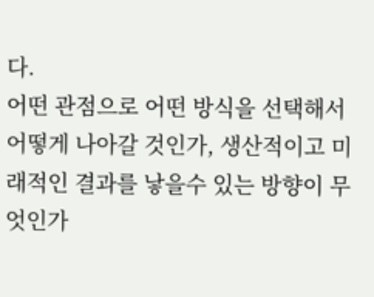다.
어떤 관점으로 어떤 방식을 선택해서 어떻게 나아갈 것인가, 생산적이고 미래적인 결과를 낳을수 있는 방향이 무엇인가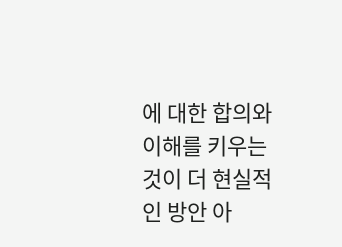에 대한 합의와 이해를 키우는 것이 더 현실적인 방안 아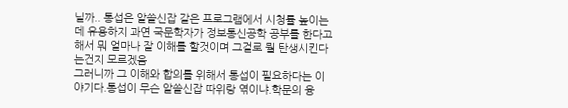닐까.. 통섭은 알쓸신잡 같은 프로그램에서 시청률 높이는데 유용하지 과연 국문학자가 정보통신공학 공부를 한다고 해서 뭐 얼마나 잘 이해를 할것이며 그걸로 뭘 탄생시킨다는건지 모르겠음
그러니까 그 이해와 합의를 위해서 통섭이 필요하다는 이야기다.통섭이 무슨 알쓸신잡 따위랑 엮이냐.학문의 융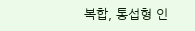복합, 통섭형 인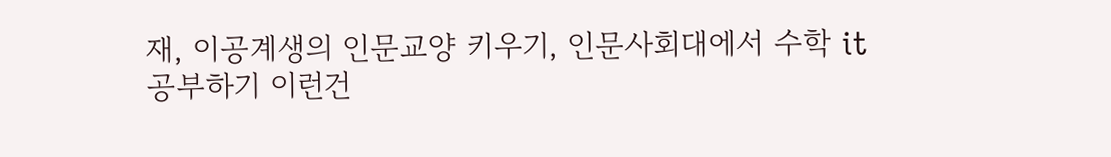재, 이공계생의 인문교양 키우기, 인문사회대에서 수학 it 공부하기 이런건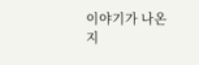이야기가 나온지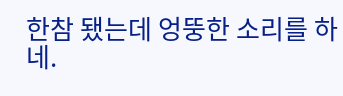한참 됐는데 엉뚱한 소리를 하네.